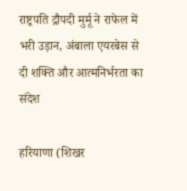राष्ट्रपति द्रौपदी मुर्मू ने राफेल में भरी उड़ान, अंबाला एयरबेस से दी शक्ति और आत्मनिर्भरता का संदेश

हरियाणा (शिखर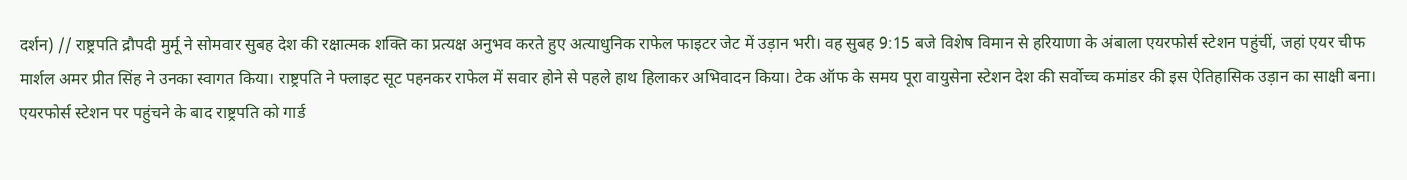दर्शन) // राष्ट्रपति द्रौपदी मुर्मू ने सोमवार सुबह देश की रक्षात्मक शक्ति का प्रत्यक्ष अनुभव करते हुए अत्याधुनिक राफेल फाइटर जेट में उड़ान भरी। वह सुबह 9:15 बजे विशेष विमान से हरियाणा के अंबाला एयरफोर्स स्टेशन पहुंचीं, जहां एयर चीफ मार्शल अमर प्रीत सिंह ने उनका स्वागत किया। राष्ट्रपति ने फ्लाइट सूट पहनकर राफेल में सवार होने से पहले हाथ हिलाकर अभिवादन किया। टेक ऑफ के समय पूरा वायुसेना स्टेशन देश की सर्वोच्च कमांडर की इस ऐतिहासिक उड़ान का साक्षी बना।
एयरफोर्स स्टेशन पर पहुंचने के बाद राष्ट्रपति को गार्ड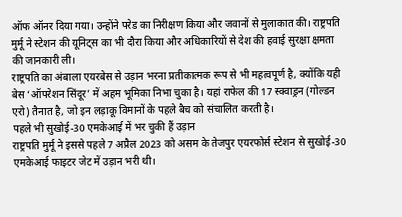ऑफ ऑनर दिया गया। उन्होंने परेड का निरीक्षण किया और जवानों से मुलाकात की। राष्ट्रपति मुर्मू ने स्टेशन की यूनिट्स का भी दौरा किया और अधिकारियों से देश की हवाई सुरक्षा क्षमता की जानकारी ली।
राष्ट्रपति का अंबाला एयरबेस से उड़ान भरना प्रतीकात्मक रूप से भी महत्वपूर्ण है, क्योंकि यही बेस ‘ऑपरेशन सिंदूर’ में अहम भूमिका निभा चुका है। यहां राफेल की 17 स्क्वाड्रन (गोल्डन एरो) तैनात है, जो इन लड़ाकू विमानों के पहले बैच को संचालित करती है।
पहले भी सुखोई-30 एमकेआई में भर चुकी हैं उड़ान
राष्ट्रपति मुर्मू ने इससे पहले 7 अप्रैल 2023 को असम के तेजपुर एयरफोर्स स्टेशन से सुखोई-30 एमकेआई फाइटर जेट में उड़ान भरी थी।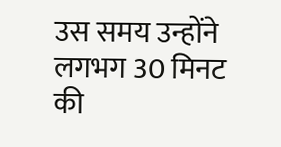उस समय उन्होंने लगभग 30 मिनट की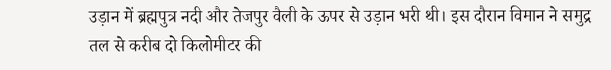उड़ान में ब्रह्मपुत्र नदी और तेजपुर वैली के ऊपर से उड़ान भरी थी। इस दौरान विमान ने समुद्र तल से करीब दो किलोमीटर की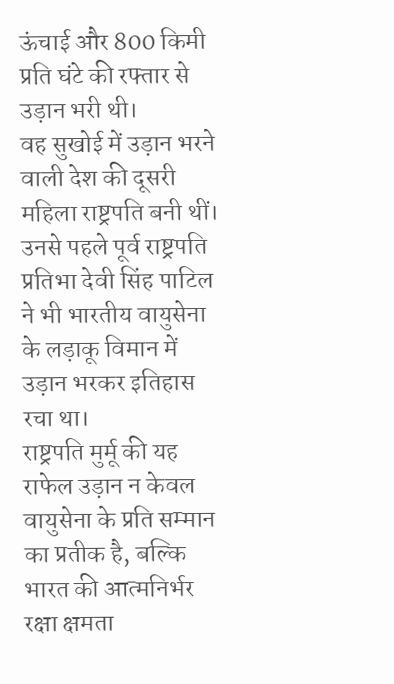ऊंचाई और 800 किमी प्रति घंटे की रफ्तार से उड़ान भरी थी।
वह सुखोई में उड़ान भरने वाली देश की दूसरी महिला राष्ट्रपति बनी थीं। उनसे पहले पूर्व राष्ट्रपति प्रतिभा देवी सिंह पाटिल ने भी भारतीय वायुसेना के लड़ाकू विमान में उड़ान भरकर इतिहास रचा था।
राष्ट्रपति मुर्मू की यह राफेल उड़ान न केवल वायुसेना के प्रति सम्मान का प्रतीक है, बल्कि भारत की आत्मनिर्भर रक्षा क्षमता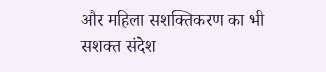और महिला सशक्तिकरण का भी सशक्त संदेश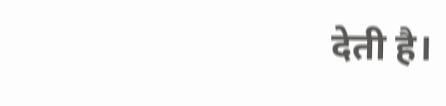देती है।